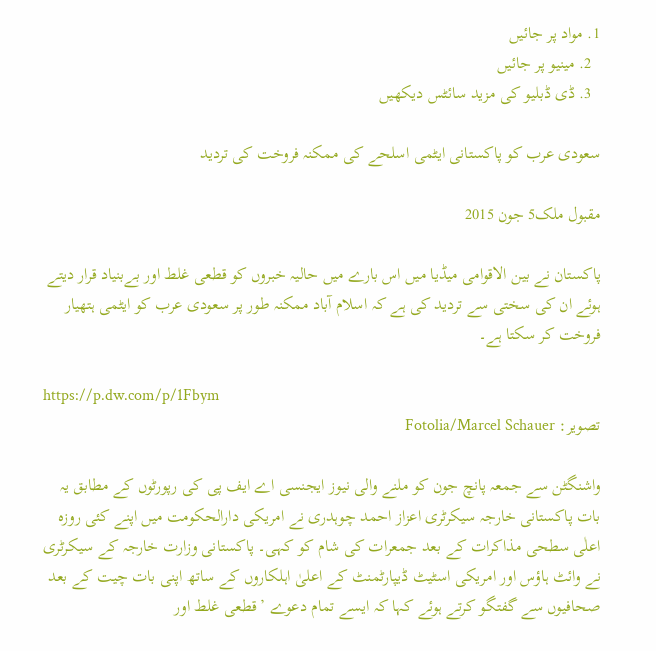1. مواد پر جائیں
  2. مینیو پر جائیں
  3. ڈی ڈبلیو کی مزید سائٹس دیکھیں

سعودی عرب کو پاکستانی ایٹمی اسلحے کی ممکنہ فروخت کی تردید

مقبول ملک5 جون 2015

پاکستان نے بین الاقوامی میڈیا میں اس بارے میں حالیہ خبروں کو قطعی غلط اور بےبنیاد قرار دیتے ہوئے ان کی سختی سے تردید کی ہے کہ اسلام آباد ممکنہ طور پر سعودی عرب کو ایٹمی ہتھیار فروخت کر سکتا ہے۔

https://p.dw.com/p/1Fbym
تصویر: Fotolia/Marcel Schauer

واشنگٹن سے جمعہ پانچ جون کو ملنے والی نیوز ایجنسی اے ایف پی کی رپورٹوں کے مطابق یہ بات پاکستانی خارجہ سیکرٹری اعزاز احمد چوہدری نے امریکی دارالحکومت میں اپنے کئی روزہ اعلٰی سطحی مذاکرات کے بعد جمعرات کی شام کو کہی۔ پاکستانی وزارت خارجہ کے سیکرٹری نے وائٹ ہاؤس اور امریکی اسٹیٹ ڈیپارٹمنٹ کے اعلیٰ اہلکاروں کے ساتھ اپنی بات چیت کے بعد صحافیوں سے گفتگو کرتے ہوئے کہا کہ ایسے تمام دعوے ’قطعی غلط اور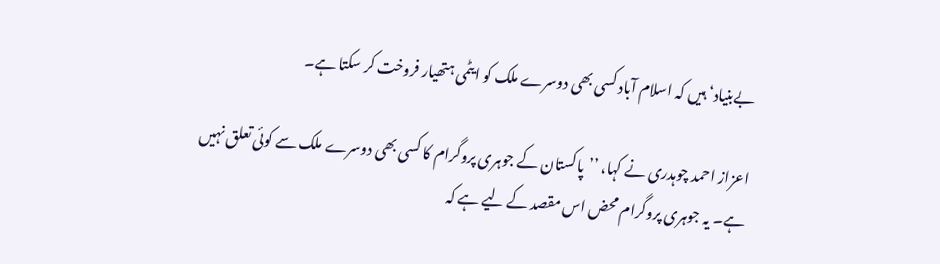بےبنیاد‘ ہیں کہ اسلام آباد کسی بھی دوسرے ملک کو ایٹمی ہتھیار فروخت کر سکتا ہے۔

اعزاز احمد چوہدری نے کہا، ’’پاکستان کے جوہری پروگرام کا کسی بھی دوسرے ملک سے کوئی تعلق نہیں ہے۔ یہ جوہری پروگرام محض اس مقصد کے لیے ہے کہ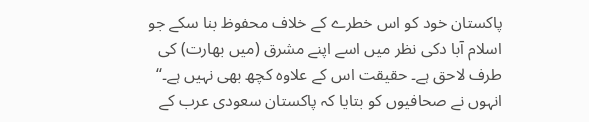پاکستان خود کو اس خطرے کے خلاف محفوظ بنا سکے جو اسلام آبا دکی نظر میں اسے اپنے مشرق (میں بھارت) کی طرف لاحق ہے۔ حقیقت اس کے علاوہ کچھ بھی نہیں ہے۔‘‘ انہوں نے صحافیوں کو بتایا کہ پاکستان سعودی عرب کے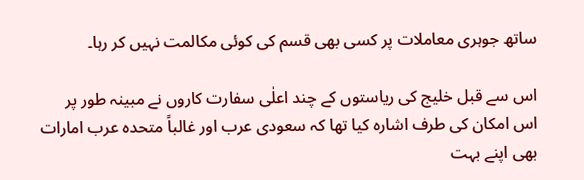ساتھ جوہری معاملات پر کسی بھی قسم کی کوئی مکالمت نہیں کر رہا۔

اس سے قبل خلیج کی ریاستوں کے چند اعلٰی سفارت کاروں نے مبینہ طور پر اس امکان کی طرف اشارہ کیا تھا کہ سعودی عرب اور غالباً متحدہ عرب امارات بھی اپنے بہت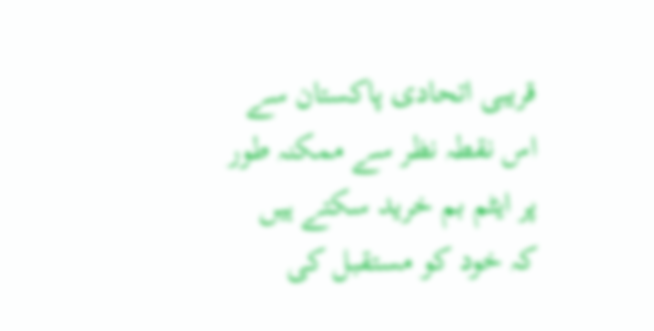قریبی اتحادی پاکستان سے اس نقطہ نظر سے ممکنہ طور پر ایٹم بم خرید سکتے ہیں کہ خود کو مستقبل کی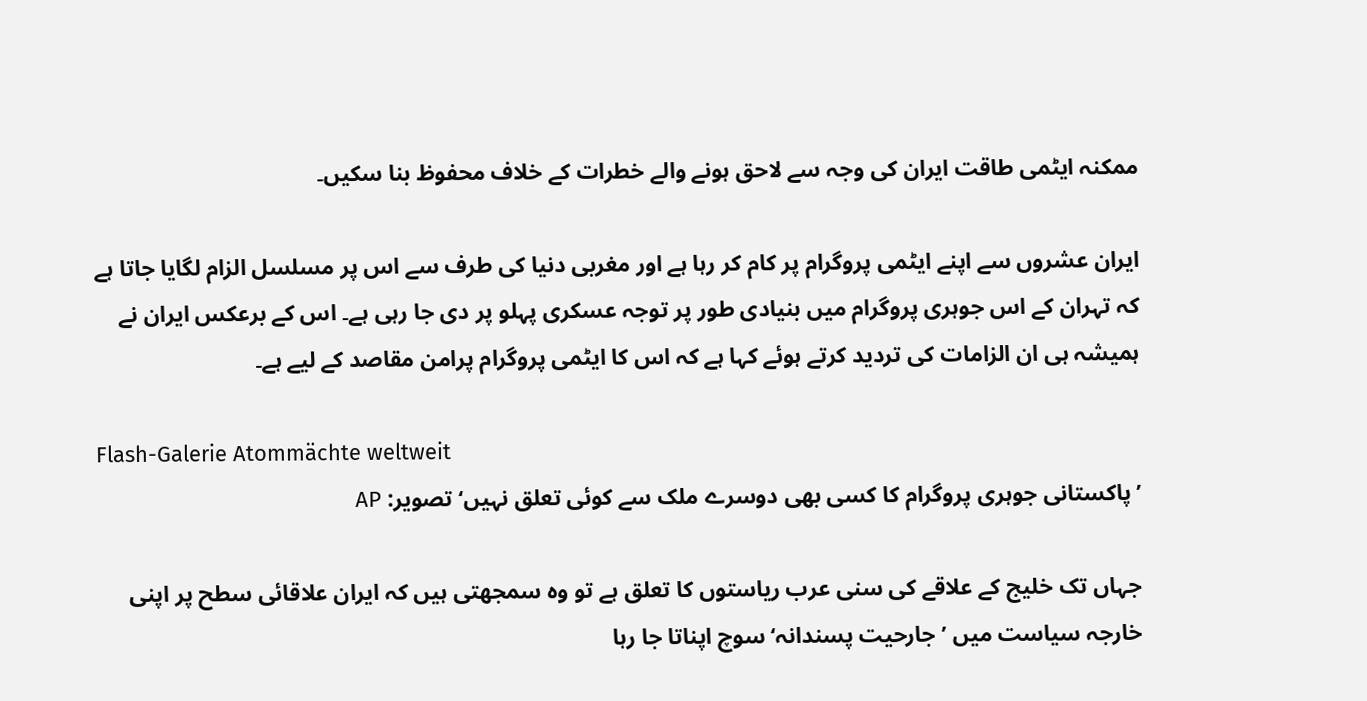ممکنہ ایٹمی طاقت ایران کی وجہ سے لاحق ہونے والے خطرات کے خلاف محفوظ بنا سکیں۔

ایران عشروں سے اپنے ایٹمی پروگرام پر کام کر رہا ہے اور مغربی دنیا کی طرف سے اس پر مسلسل الزام لگایا جاتا ہے کہ تہران کے اس جوہری پروگرام میں بنیادی طور پر توجہ عسکری پہلو پر دی جا رہی ہے۔ اس کے برعکس ایران نے ہمیشہ ہی ان الزامات کی تردید کرتے ہوئے کہا ہے کہ اس کا ایٹمی پروگرام پرامن مقاصد کے لیے ہے۔

Flash-Galerie Atommächte weltweit
’پاکستانی جوہری پروگرام کا کسی بھی دوسرے ملک سے کوئی تعلق نہیں‘تصویر: AP

جہاں تک خلیج کے علاقے کی سنی عرب ریاستوں کا تعلق ہے تو وہ سمجھتی ہیں کہ ایران علاقائی سطح پر اپنی خارجہ سیاست میں ’جارحیت پسندانہ‘ سوچ اپناتا جا رہا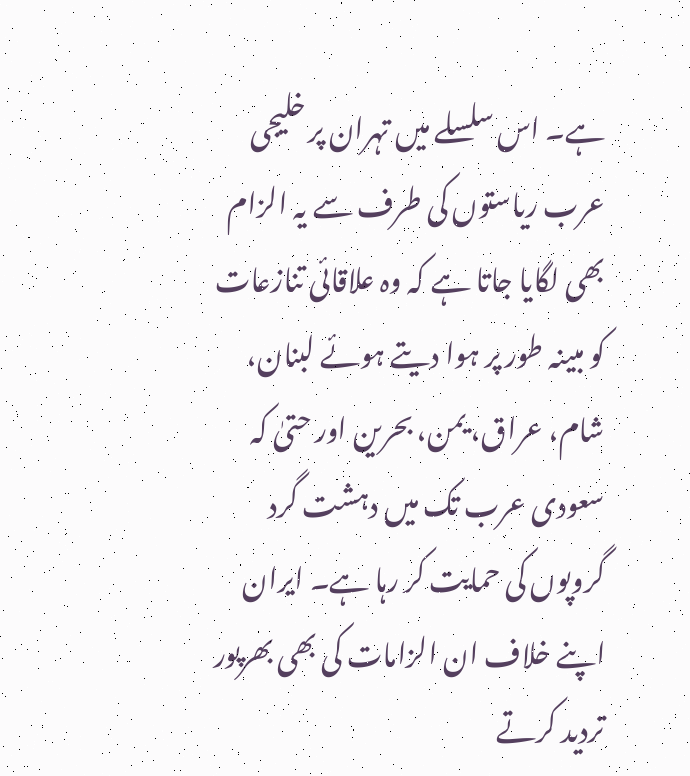ہے۔ اس سلسلے میں تہران پر خلیجی عرب ریاستوں کی طرف سے یہ الزام بھی لگایا جاتا ہے کہ وہ علاقائی تنازعات کو مبینہ طور پر ہوا دیتے ہوئے لبنان، شام، عراق، یمن، بحرین اور حتیٰ کہ سعودی عرب تک میں دہشت گرد گروپوں کی حمایت کر رہا ہے۔ ایران اپنے خلاف ان الزامات کی بھی بھرپور تردید کرتے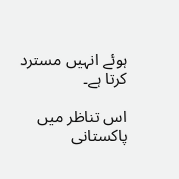ہوئے انہیں مسترد کرتا ہے۔

اس تناظر میں پاکستانی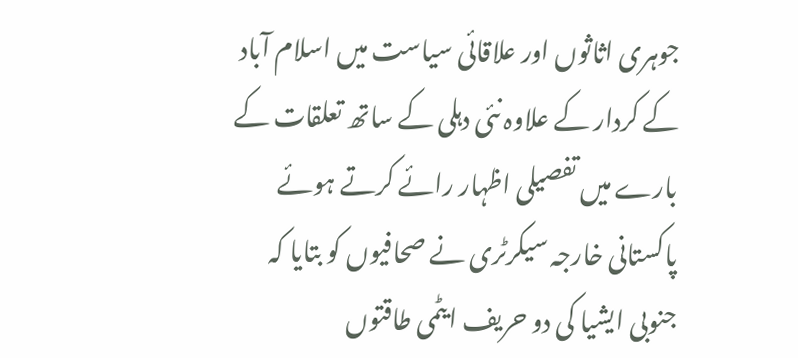جوہری اثاثوں اور علاقائی سیاست میں اسلام آباد کے کردار کے علاوہ نئی دہلی کے ساتھ تعلقات کے بارے میں تفصیلی اظہار رائے کرتے ہوئے پاکستانی خارجہ سیکرٹری نے صحافیوں کو بتایا کہ جنوبی ایشیا کی دو حریف ایٹمی طاقتوں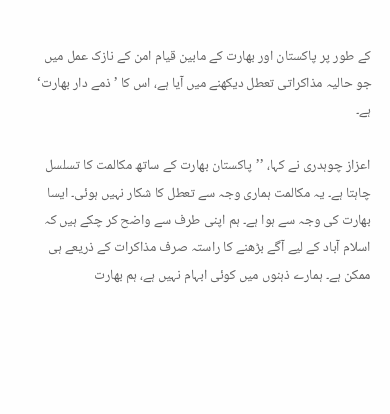کے طور پر پاکستان اور بھارت کے مابین قیام امن کے نازک عمل میں جو حالیہ مذاکراتی تعطل دیکھنے میں آیا ہے، اس کا ’ذمے دار بھارت‘ ہے۔

اعزاز چوہدری نے کہا، ’’پاکستان بھارت کے ساتھ مکالمت کا تسلسل چاہتا ہے۔ یہ مکالمت ہماری وجہ سے تعطل کا شکار نہیں ہوئی۔ ایسا بھارت کی وجہ سے ہوا ہے۔ ہم اپنی طرف سے واضح کر چکے ہیں کہ اسلام آباد کے لیے آگے بڑھنے کا راستہ صرف مذاکرات کے ذریعے ہی ممکن ہے۔ ہمارے ذہنوں میں کوئی ابہام نہیں ہے، ہم بھارت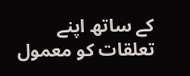کے ساتھ اپنے تعلقات کو معمول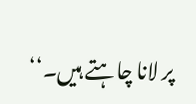پر لانا چاہتے ہیں۔‘‘